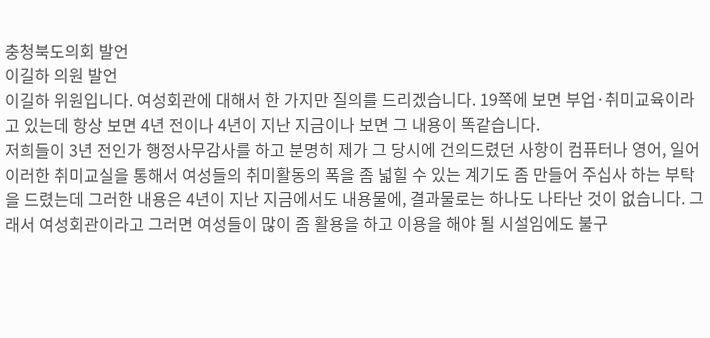충청북도의회 발언
이길하 의원 발언
이길하 위원입니다. 여성회관에 대해서 한 가지만 질의를 드리겠습니다. 19쪽에 보면 부업·취미교육이라고 있는데 항상 보면 4년 전이나 4년이 지난 지금이나 보면 그 내용이 똑같습니다.
저희들이 3년 전인가 행정사무감사를 하고 분명히 제가 그 당시에 건의드렸던 사항이 컴퓨터나 영어, 일어 이러한 취미교실을 통해서 여성들의 취미활동의 폭을 좀 넓힐 수 있는 계기도 좀 만들어 주십사 하는 부탁을 드렸는데 그러한 내용은 4년이 지난 지금에서도 내용물에, 결과물로는 하나도 나타난 것이 없습니다. 그래서 여성회관이라고 그러면 여성들이 많이 좀 활용을 하고 이용을 해야 될 시설임에도 불구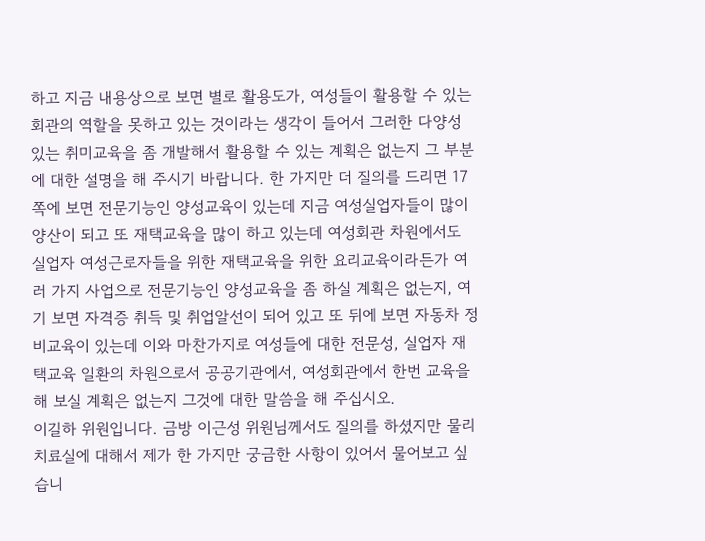하고 지금 내용상으로 보면 별로 활용도가, 여성들이 활용할 수 있는 회관의 역할을 못하고 있는 것이라는 생각이 들어서 그러한 다양성 있는 취미교육을 좀 개발해서 활용할 수 있는 계획은 없는지 그 부분에 대한 설명을 해 주시기 바랍니다. 한 가지만 더 질의를 드리면 17쪽에 보면 전문기능인 양성교육이 있는데 지금 여성실업자들이 많이 양산이 되고 또 재택교육을 많이 하고 있는데 여성회관 차원에서도 실업자 여성근로자들을 위한 재택교육을 위한 요리교육이라든가 여러 가지 사업으로 전문기능인 양성교육을 좀 하실 계획은 없는지, 여기 보면 자격증 취득 및 취업알선이 되어 있고 또 뒤에 보면 자동차 정비교육이 있는데 이와 마찬가지로 여성들에 대한 전문성, 실업자 재택교육 일환의 차원으로서 공공기관에서, 여성회관에서 한번 교육을 해 보실 계획은 없는지 그것에 대한 말씀을 해 주십시오.
이길하 위원입니다. 금방 이근성 위원님께서도 질의를 하셨지만 물리치료실에 대해서 제가 한 가지만 궁금한 사항이 있어서 물어보고 싶습니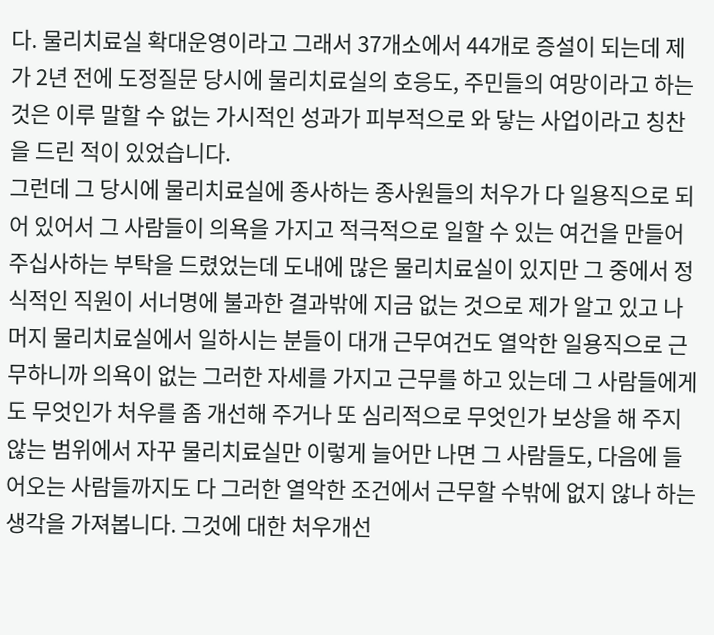다. 물리치료실 확대운영이라고 그래서 37개소에서 44개로 증설이 되는데 제가 2년 전에 도정질문 당시에 물리치료실의 호응도, 주민들의 여망이라고 하는 것은 이루 말할 수 없는 가시적인 성과가 피부적으로 와 닿는 사업이라고 칭찬을 드린 적이 있었습니다.
그런데 그 당시에 물리치료실에 종사하는 종사원들의 처우가 다 일용직으로 되어 있어서 그 사람들이 의욕을 가지고 적극적으로 일할 수 있는 여건을 만들어 주십사하는 부탁을 드렸었는데 도내에 많은 물리치료실이 있지만 그 중에서 정식적인 직원이 서너명에 불과한 결과밖에 지금 없는 것으로 제가 알고 있고 나머지 물리치료실에서 일하시는 분들이 대개 근무여건도 열악한 일용직으로 근무하니까 의욕이 없는 그러한 자세를 가지고 근무를 하고 있는데 그 사람들에게도 무엇인가 처우를 좀 개선해 주거나 또 심리적으로 무엇인가 보상을 해 주지 않는 범위에서 자꾸 물리치료실만 이렇게 늘어만 나면 그 사람들도, 다음에 들어오는 사람들까지도 다 그러한 열악한 조건에서 근무할 수밖에 없지 않나 하는 생각을 가져봅니다. 그것에 대한 처우개선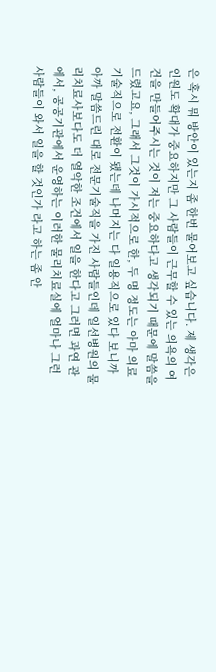은 혹시 뭐 방안이 있는지 좀 한번 물어보고 싶습니다. 제 생각은 인원도 확대가 중요하지만 그 사람들이 근무할 수 있는 의욕의 여건을 만들어주시는 것이 저는 중요하다고 생각되기 때문에 말씀을 드렸고요, 그래서 그것이 가시적으로 한, 두 명 정도는 아마 의료기술직으로 전환이 됐는데 나머지는 다 일용직으로 있다 보니까 아까 말씀드린 대로 전문기술직을 가진 사람들인데 일선병원의 물리치료사보다도 더 열악한 조건에서 일을 한다고 그러면 과연 관에서, 공공기관에서 운영하는 이러한 물리치료실에 얼마나 그런 사람들이 와서 일을 할 것인가 라고 하는 좀 안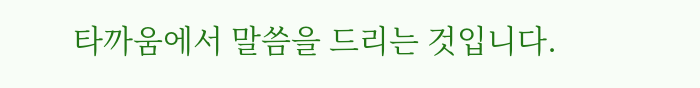타까움에서 말씀을 드리는 것입니다.